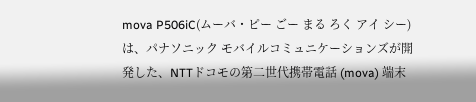mova P506iC(ムーバ・ピー ごー まる ろく アイ シー)は、パナソニック モバイルコミュニケーションズが開発した、NTTドコモの第二世代携帯電話 (mova) 端末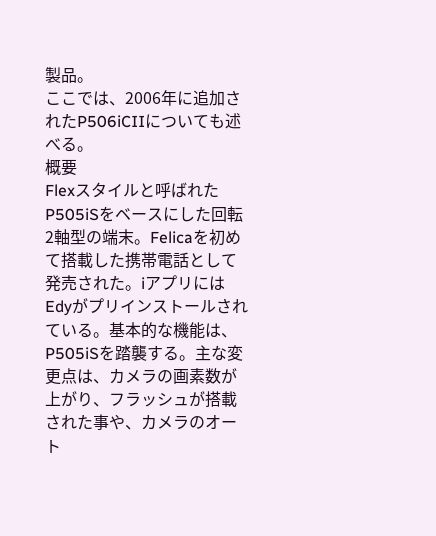製品。
ここでは、2006年に追加されたP506iCIIについても述べる。
概要
Flexスタイルと呼ばれたP505iSをベースにした回転2軸型の端末。Felicaを初めて搭載した携帯電話として発売された。iアプリにはEdyがプリインストールされている。基本的な機能は、P505iSを踏襲する。主な変更点は、カメラの画素数が上がり、フラッシュが搭載された事や、カメラのオート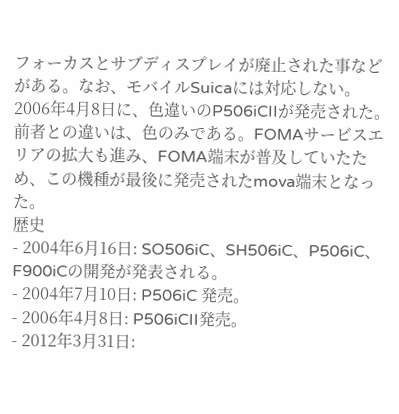フォーカスとサブディスプレイが廃止された事などがある。なお、モバイルSuicaには対応しない。
2006年4月8日に、色違いのP506iCIIが発売された。前者との違いは、色のみである。FOMAサービスエリアの拡大も進み、FOMA端末が普及していたため、この機種が最後に発売されたmova端末となった。
歴史
- 2004年6月16日: SO506iC、SH506iC、P506iC、F900iCの開発が発表される。
- 2004年7月10日: P506iC 発売。
- 2006年4月8日: P506iCII発売。
- 2012年3月31日: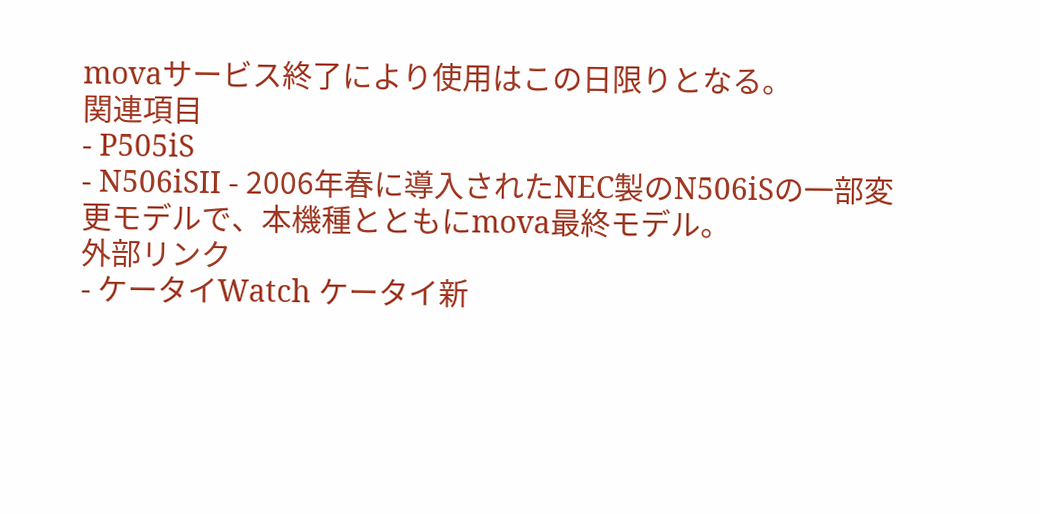movaサービス終了により使用はこの日限りとなる。
関連項目
- P505iS
- N506iSII - 2006年春に導入されたNEC製のN506iSの一部変更モデルで、本機種とともにmova最終モデル。
外部リンク
- ケータイWatch ケータイ新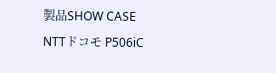製品SHOW CASE NTTドコモ P506iC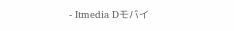- Itmedia Dモバイ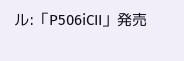ル:「P506iCII」発売